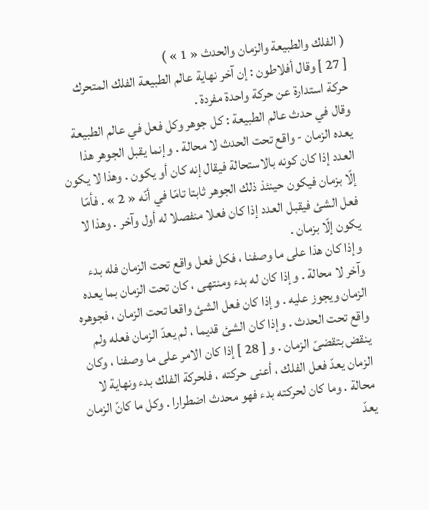( الفلك والطبيعة والزمان والحدث « 1 » )
[ 27 ] وقال أفلاطون : إن آخر نهاية عالم الطبيعة الفلك المتحرك حركة استدارة عن حركة واحدة مفردة .
وقال في حدث عالم الطبيعة : كل جوهر وكل فعل في عالم الطبيعة يعده الزمان - واقع تحت الحدث لا محالة . وإنما يقبل الجوهر هذا العدد إذا كان كونه بالاستحالة فيقال إنه كان أو يكون . وهذا لا يكون إلّا بزمان فيكون حينئذ ذلك الجوهر ثابتا تامّا في أنّه « 2 » . فأمّا فعل الشئ فيقبل العدد إذا كان فعلا منفصلا له أول وآخر . وهذا لا يكون إلّا بزمان .
وإذا كان هذا على ما وصفنا ، فكل فعل واقع تحت الزمان فله بدء وآخر لا محالة . وإذا كان له بدء ومنتهى ، كان تحت الزمان بما يعده الزمان ويجوز عليه . وإذا كان فعل الشئ واقعا تحت الزمان ، فجوهره واقع تحت الحدث . وإذا كان الشئ قديما ، لم يعدّ الزمان فعله ولم ينقض بتقضىّ الزمان . و [ 28 ] إذا كان الامر على ما وصفنا ، وكان الزمان يعدّ فعل الفلك ، أعنى حركته ، فلحركة الفلك بدء ونهاية لا محالة . وما كان لحركته بدء فهو محدث اضطرارا . وكل ما كانّ الزمان يعدّ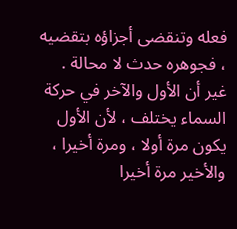فعله وتنقضى أجزاؤه بتقضيه ، فجوهره حدث لا محالة . غير أن الأول والآخر في حركة السماء يختلف ، لأن الأول يكون مرة أولا ، ومرة أخيرا ، والأخير مرة أخيرا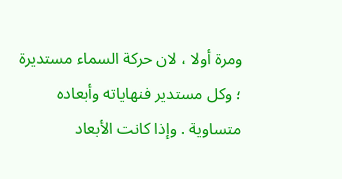ومرة أولا ، لان حركة السماء مستديرة ؛ وكل مستدير فنهاياته وأبعاده متساوية . وإذا كانت الأبعاد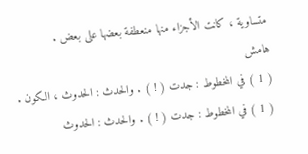متساوية ، كانت الأجزاء منها منعطفة بعضها على بعض .
هامش
( 1 ) في المخطوط : جدت ( ! ) . والحدث : الحدوث ، الكون .
( 1 ) في المخطوط : جدت ( ! ) . والحدث : الحدوث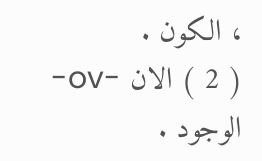، الكون .
( 2 ) الان -ov- الوجود .